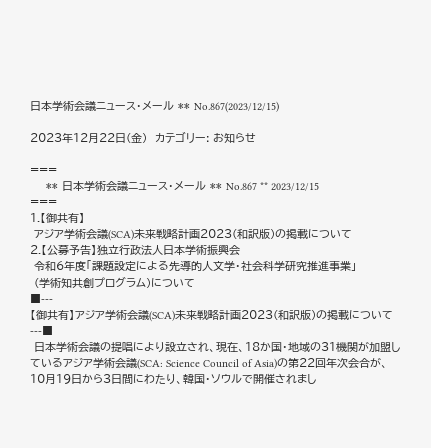日本学術会議ニュース・メール ** No.867(2023/12/15)

2023年12月22日(金)  カテゴリー: お知らせ

===
    ** 日本学術会議ニュース・メール ** No.867 ** 2023/12/15
===
1.【御共有】
 アジア学術会議(SCA)未来戦略計画2023(和訳版)の掲載について
2.【公募予告】独立行政法人日本学術振興会
 令和6年度「課題設定による先導的人文学・社会科学研究推進事業」
 (学術知共創プログラム)について
■---
【御共有】アジア学術会議(SCA)未来戦略計画2023(和訳版)の掲載について
---■
 日本学術会議の提唱により設立され、現在、18か国・地域の31機関が加盟し
ているアジア学術会議(SCA: Science Council of Asia)の第22回年次会合が、
10月19日から3日間にわたり、韓国・ソウルで開催されまし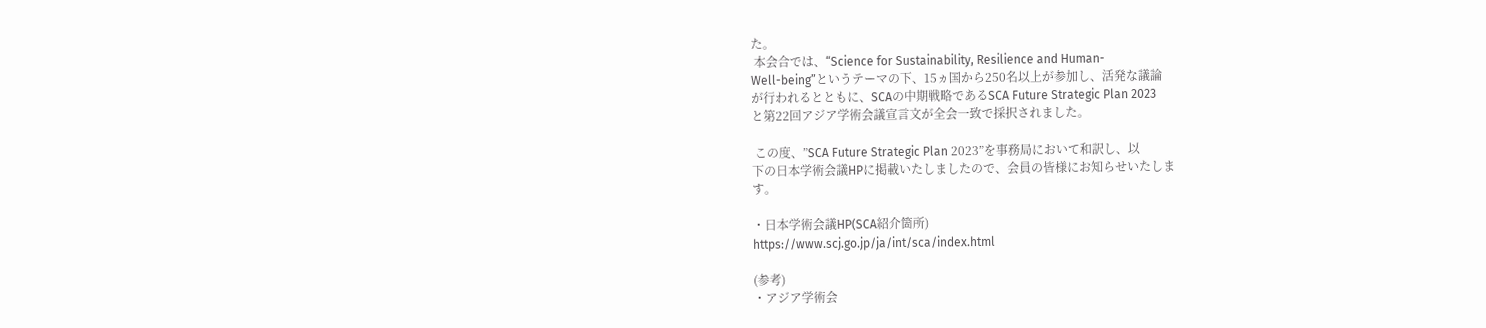た。
 本会合では、“Science for Sustainability, Resilience and Human-
Well-being”というテーマの下、15ヵ国から250名以上が参加し、活発な議論
が行われるとともに、SCAの中期戦略であるSCA Future Strategic Plan 2023
と第22回アジア学術会議宣言文が全会一致で採択されました。

 この度、”SCA Future Strategic Plan 2023”を事務局において和訳し、以
下の日本学術会議HPに掲載いたしましたので、会員の皆様にお知らせいたしま
す。

・日本学術会議HP(SCA紹介箇所)
https://www.scj.go.jp/ja/int/sca/index.html

(参考)
・アジア学術会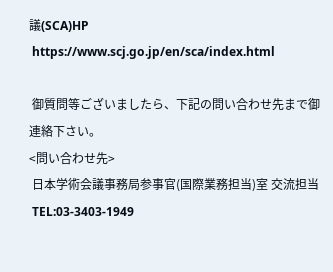議(SCA)HP
 https://www.scj.go.jp/en/sca/index.html

 御質問等ございましたら、下記の問い合わせ先まで御連絡下さい。
<問い合わせ先>
 日本学術会議事務局参事官(国際業務担当)室 交流担当
 TEL:03-3403-1949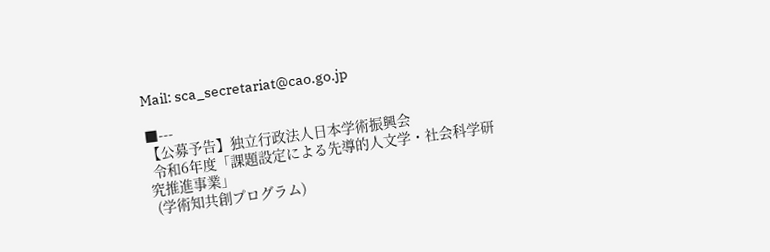Mail: sca_secretariat@cao.go.jp

■---
【公募予告】独立行政法人日本学術振興会
 令和6年度「課題設定による先導的人文学・社会科学研究推進事業」
 (学術知共創プログラム)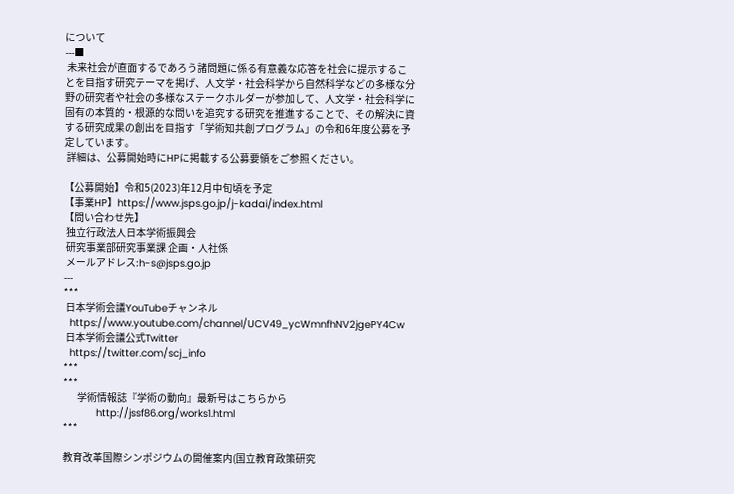について
---■
 未来社会が直面するであろう諸問題に係る有意義な応答を社会に提示するこ
とを目指す研究テーマを掲げ、人文学・社会科学から自然科学などの多様な分
野の研究者や社会の多様なステークホルダーが参加して、人文学・社会科学に
固有の本質的・根源的な問いを追究する研究を推進することで、その解決に資
する研究成果の創出を目指す「学術知共創プログラム」の令和6年度公募を予
定しています。
 詳細は、公募開始時にHPに掲載する公募要領をご参照ください。

【公募開始】令和5(2023)年12月中旬頃を予定
【事業HP】https://www.jsps.go.jp/j-kadai/index.html
【問い合わせ先】
 独立行政法人日本学術振興会
 研究事業部研究事業課 企画・人社係
 メールアドレス:h-s@jsps.go.jp
---
***
 日本学術会議YouTubeチャンネル
  https://www.youtube.com/channel/UCV49_ycWmnfhNV2jgePY4Cw
 日本学術会議公式Twitter
  https://twitter.com/scj_info
***
***
       学術情報誌『学術の動向』最新号はこちらから
           http://jssf86.org/works1.html
***

教育改革国際シンポジウムの開催案内(国立教育政策研究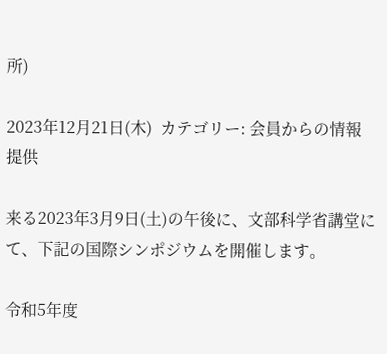所)

2023年12月21日(木)  カテゴリー: 会員からの情報提供

来る2023年3月9日(土)の午後に、文部科学省講堂にて、下記の国際シンポジウムを開催します。

令和5年度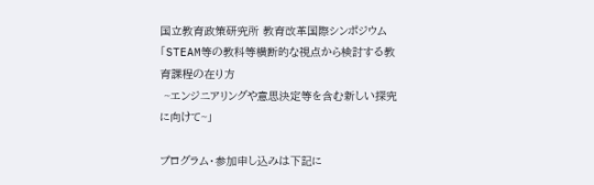国立教育政策研究所 教育改革国際シンポジウム
「STEAM等の教科等横断的な視点から検討する教育課程の在り方
 ~エンジニアリングや意思決定等を含む新しい探究に向けて~」

プログラム・参加申し込みは下記に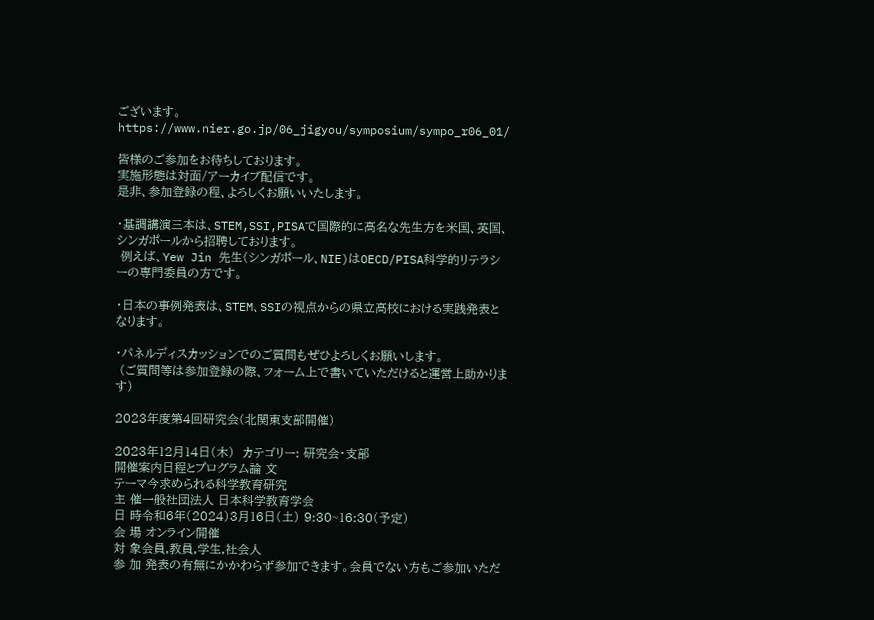ございます。
https://www.nier.go.jp/06_jigyou/symposium/sympo_r06_01/

皆様のご参加をお待ちしております。
実施形態は対面/アーカイブ配信です。
是非、参加登録の程、よろしくお願いいたします。

・基調講演三本は、STEM,SSI,PISAで国際的に高名な先生方を米国、英国、シンガポールから招聘しております。
 例えば、Yew Jin 先生(シンガポール、NIE)はOECD/PISA科学的リテラシーの専門委員の方です。

・日本の事例発表は、STEM、SSIの視点からの県立高校における実践発表となります。

・パネルディスカッションでのご質問もぜひよろしくお願いします。
 (ご質問等は参加登録の際、フォーム上で書いていただけると運営上助かります)

2023年度第4回研究会(北関東支部開催)

2023年12月14日(木)  カテゴリー: 研究会・支部
開催案内日程とプログラム論 文
テーマ今求められる科学教育研究
主 催一般社団法人 日本科学教育学会
日 時令和6年(2024)3月16日(土) 9:30~16:30(予定)
会 場 オンライン開催
対 象会員,教員,学生,社会人
参 加 発表の有無にかかわらず参加できます。会員でない方もご参加いただ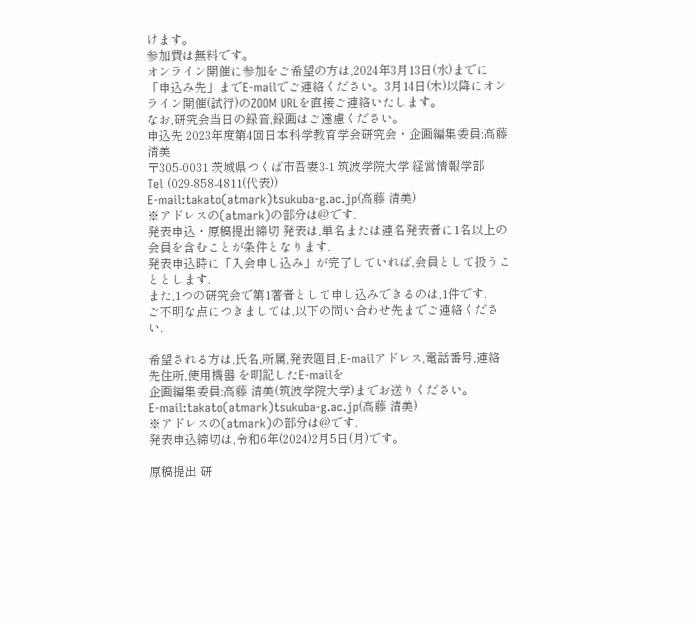けます。
参加費は無料です。
オンライン開催に参加をご希望の方は,2024年3月13日(水)までに「申込み先」までE-mailでご連絡ください。3月14日(木)以降にオンライン開催(試行)のZOOM URLを直接ご連絡いたします。
なお,研究会当日の録音,録画はご遠慮ください。
申込先 2023年度第4回日本科学教育学会研究会・企画編集委員:高藤 清美
〒305-0031 茨城県つくば市吾妻3-1 筑波学院大学 経営情報学部
Tel (029-858-4811(代表))
E-mail:takato(atmark)tsukuba-g.ac.jp(高藤 清美)
※アドレスの(atmark)の部分は@です.
発表申込・原稿提出締切 発表は,単名または連名発表者に1名以上の会員を含むことが条件となります.
発表申込時に「入会申し込み」が完了していれば,会員として扱うこととします.
また,1つの研究会で第1著者として申し込みできるのは,1件です.
ご不明な点につきましては,以下の問い合わせ先までご連絡ください.

希望される方は,氏名,所属,発表題目,E-mailアドレス,電話番号,連絡先住所,使用機器 を明記したE-mailを
企画編集委員:高藤 清美(筑波学院大学)までお送りください。
E-mail:takato(atmark)tsukuba-g.ac.jp(高藤 清美)
※アドレスの(atmark)の部分は@です.
発表申込締切は,令和6年(2024)2月5日(月)です。

原稿提出 研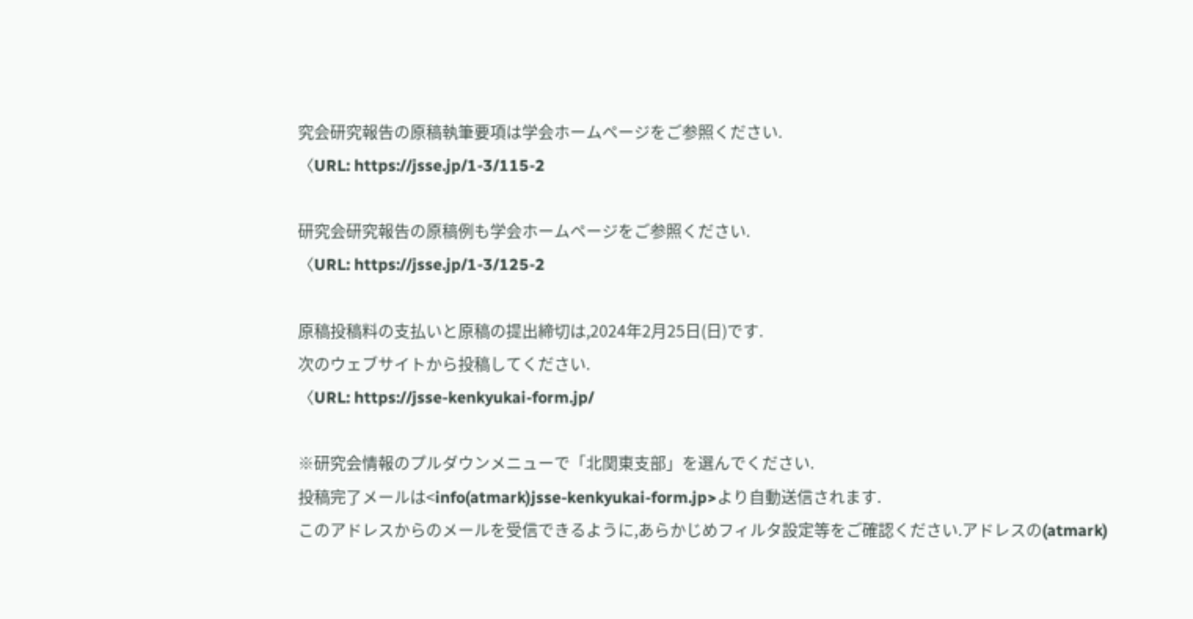究会研究報告の原稿執筆要項は学会ホームページをご参照ください.
〈URL: https://jsse.jp/1-3/115-2

研究会研究報告の原稿例も学会ホームページをご参照ください.
〈URL: https://jsse.jp/1-3/125-2

原稿投稿料の支払いと原稿の提出締切は,2024年2月25日(日)です.
次のウェブサイトから投稿してください.
〈URL: https://jsse-kenkyukai-form.jp/

※研究会情報のプルダウンメニューで「北関東支部」を選んでください.
投稿完了メールは<info(atmark)jsse-kenkyukai-form.jp>より自動送信されます.
このアドレスからのメールを受信できるように,あらかじめフィルタ設定等をご確認ください.アドレスの(atmark)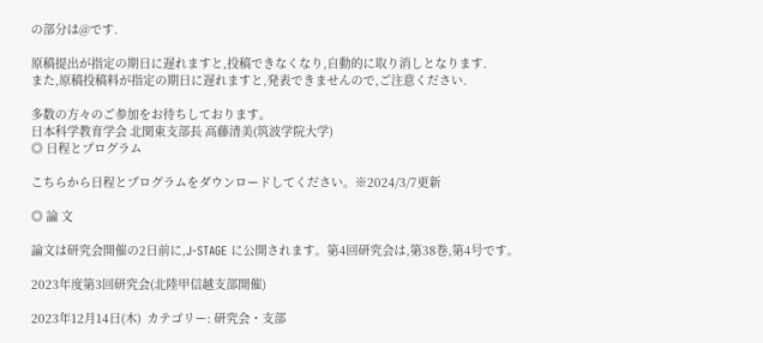の部分は@です.

原稿提出が指定の期日に遅れますと,投稿できなくなり,自動的に取り消しとなります.
また,原稿投稿料が指定の期日に遅れますと,発表できませんので,ご注意ください.

多数の方々のご参加をお待ちしております。
日本科学教育学会 北関東支部長 高藤清美(筑波学院大学)
◎ 日程とプログラム

こちらから日程とプログラムをダウンロードしてください。※2024/3/7更新

◎ 論 文

論文は研究会開催の2日前に,J-STAGE に公開されます。第4回研究会は,第38巻,第4号です。

2023年度第3回研究会(北陸甲信越支部開催)

2023年12月14日(木)  カテゴリー: 研究会・支部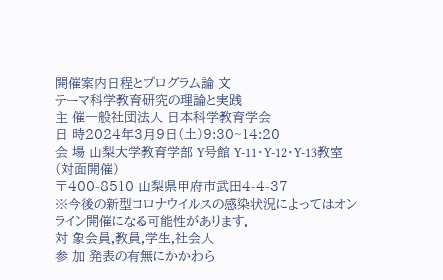開催案内日程とプログラム論 文
テーマ科学教育研究の理論と実践
主 催一般社団法人 日本科学教育学会
日 時2024年3月9日(土)9:30~14:20
会 場 山梨大学教育学部 Y号館 Y-11・Y-12・Y-13教室(対面開催)
〒400-8510 山梨県甲府市武田4-4-37
※今後の新型コロナウイルスの感染状況によってはオンライン開催になる可能性があります.
対 象会員,教員,学生,社会人
参 加 発表の有無にかかわら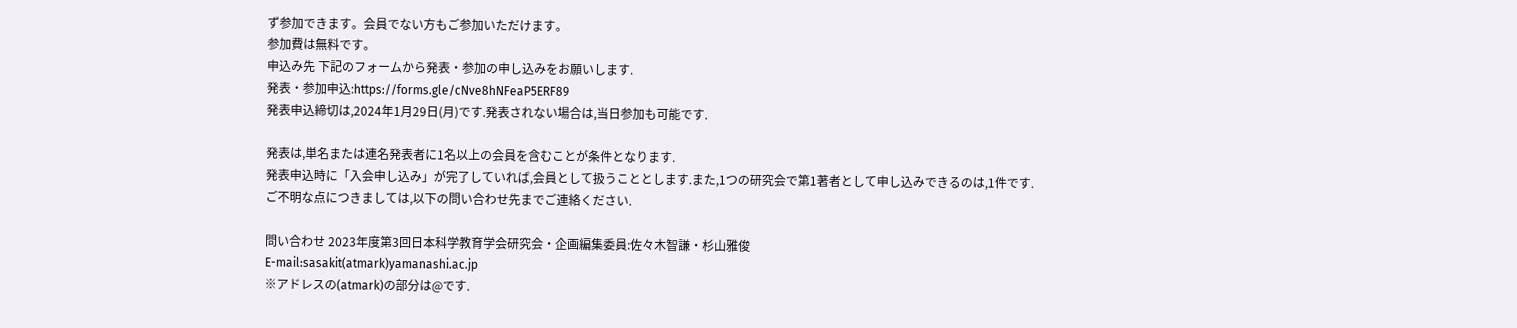ず参加できます。会員でない方もご参加いただけます。
参加費は無料です。
申込み先 下記のフォームから発表・参加の申し込みをお願いします.
発表・参加申込:https://forms.gle/cNve8hNFeaP5ERF89
発表申込締切は,2024年1月29日(月)です.発表されない場合は,当日参加も可能です.

発表は,単名または連名発表者に1名以上の会員を含むことが条件となります.
発表申込時に「入会申し込み」が完了していれば,会員として扱うこととします.また,1つの研究会で第1著者として申し込みできるのは,1件です.
ご不明な点につきましては,以下の問い合わせ先までご連絡ください.

問い合わせ 2023年度第3回日本科学教育学会研究会・企画編集委員:佐々木智謙・杉山雅俊
E-mail:sasakit(atmark)yamanashi.ac.jp
※アドレスの(atmark)の部分は@です.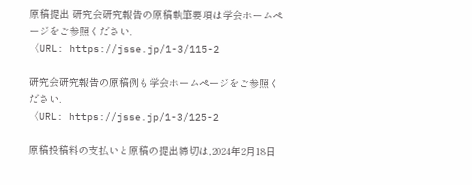原稿提出 研究会研究報告の原稿執筆要項は学会ホームページをご参照ください.
〈URL: https://jsse.jp/1-3/115-2

研究会研究報告の原稿例も学会ホームページをご参照ください.
〈URL: https://jsse.jp/1-3/125-2

原稿投稿料の支払いと原稿の提出締切は,2024年2月18日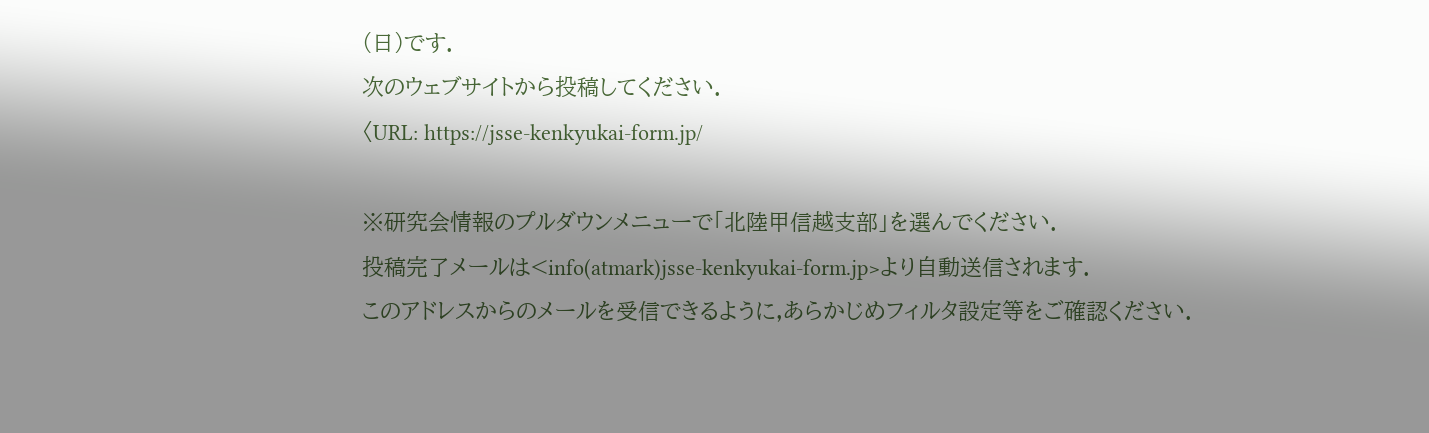(日)です.
次のウェブサイトから投稿してください.
〈URL: https://jsse-kenkyukai-form.jp/

※研究会情報のプルダウンメニューで「北陸甲信越支部」を選んでください.
投稿完了メールは<info(atmark)jsse-kenkyukai-form.jp>より自動送信されます.
このアドレスからのメールを受信できるように,あらかじめフィルタ設定等をご確認ください.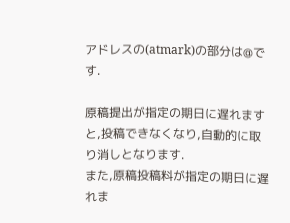アドレスの(atmark)の部分は@です.

原稿提出が指定の期日に遅れますと,投稿できなくなり,自動的に取り消しとなります.
また,原稿投稿料が指定の期日に遅れま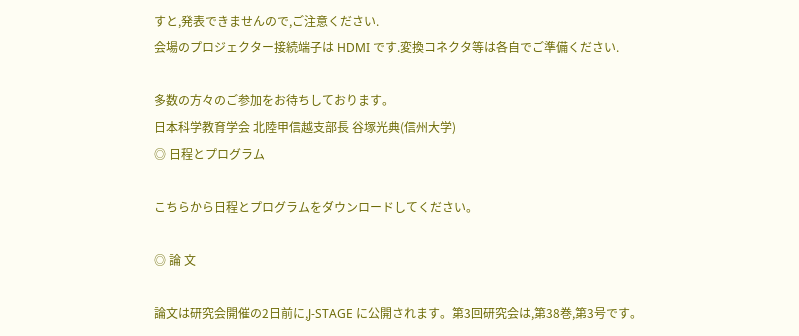すと,発表できませんので,ご注意ください.
会場のプロジェクター接続端子は HDMI です.変換コネクタ等は各自でご準備ください.

多数の方々のご参加をお待ちしております。
日本科学教育学会 北陸甲信越支部長 谷塚光典(信州大学)
◎ 日程とプログラム

こちらから日程とプログラムをダウンロードしてください。

◎ 論 文

論文は研究会開催の2日前に,J-STAGE に公開されます。第3回研究会は,第38巻,第3号です。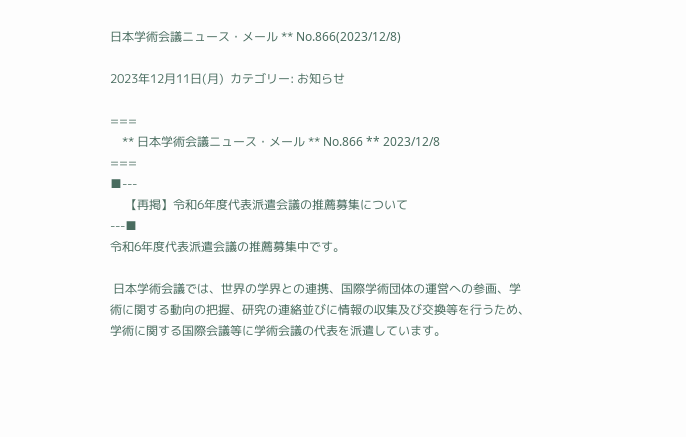日本学術会議ニュース・メール ** No.866(2023/12/8)

2023年12月11日(月)  カテゴリー: お知らせ

===
    ** 日本学術会議ニュース・メール ** No.866 ** 2023/12/8
===
■---
     【再掲】令和6年度代表派遣会議の推薦募集について
---■
令和6年度代表派遣会議の推薦募集中です。

 日本学術会議では、世界の学界との連携、国際学術団体の運営への参画、学
術に関する動向の把握、研究の連絡並びに情報の収集及び交換等を行うため、
学術に関する国際会議等に学術会議の代表を派遣しています。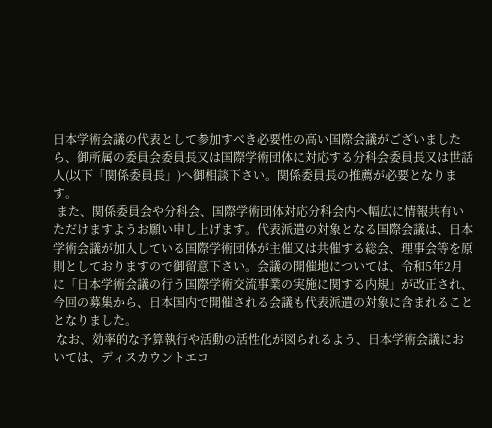日本学術会議の代表として参加すべき必要性の高い国際会議がございました
ら、御所属の委員会委員長又は国際学術団体に対応する分科会委員長又は世話
人(以下「関係委員長」)へ御相談下さい。関係委員長の推薦が必要となりま
す。
 また、関係委員会や分科会、国際学術団体対応分科会内へ幅広に情報共有い
ただけますようお願い申し上げます。代表派遣の対象となる国際会議は、日本
学術会議が加入している国際学術団体が主催又は共催する総会、理事会等を原
則としておりますので御留意下さい。会議の開催地については、令和5年2月
に「日本学術会議の行う国際学術交流事業の実施に関する内規」が改正され、
今回の募集から、日本国内で開催される会議も代表派遣の対象に含まれること
となりました。
 なお、効率的な予算執行や活動の活性化が図られるよう、日本学術会議にお
いては、ディスカウントエコ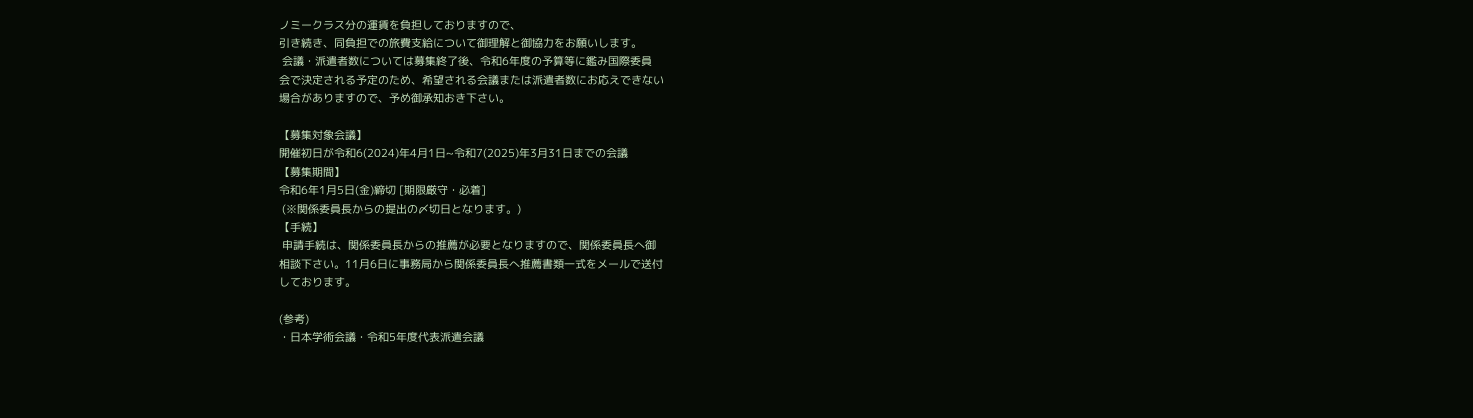ノミークラス分の運賃を負担しておりますので、
引き続き、同負担での旅費支給について御理解と御協力をお願いします。
 会議・派遣者数については募集終了後、令和6年度の予算等に鑑み国際委員
会で決定される予定のため、希望される会議または派遣者数にお応えできない
場合がありますので、予め御承知おき下さい。

【募集対象会議】
開催初日が令和6(2024)年4月1日~令和7(2025)年3月31日までの会議
【募集期間】
令和6年1月5日(金)締切 [期限厳守・必着]
 (※関係委員長からの提出の〆切日となります。)
【手続】
 申請手続は、関係委員長からの推薦が必要となりますので、関係委員長へ御
相談下さい。11月6日に事務局から関係委員長へ推薦書類一式をメールで送付
しております。

(参考)
・日本学術会議・令和5年度代表派遣会議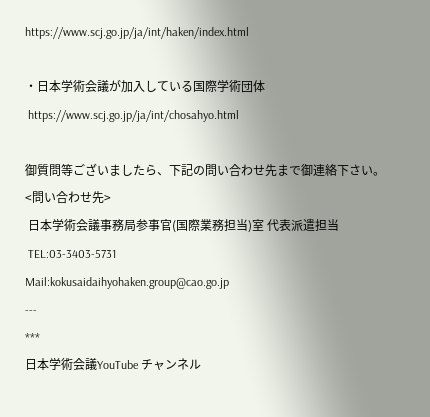https://www.scj.go.jp/ja/int/haken/index.html

・日本学術会議が加入している国際学術団体
 https://www.scj.go.jp/ja/int/chosahyo.html

御質問等ございましたら、下記の問い合わせ先まで御連絡下さい。
<問い合わせ先>
 日本学術会議事務局参事官(国際業務担当)室 代表派遣担当
 TEL:03-3403-5731
Mail:kokusaidaihyohaken.group@cao.go.jp
---
***
日本学術会議YouTube チャンネル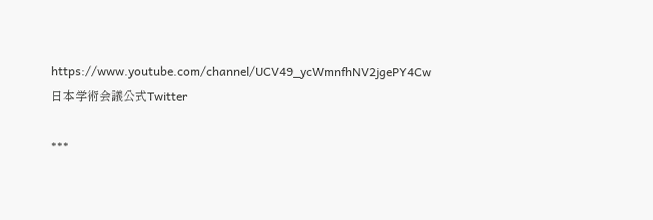https://www.youtube.com/channel/UCV49_ycWmnfhNV2jgePY4Cw
日本学術会議公式Twitter

***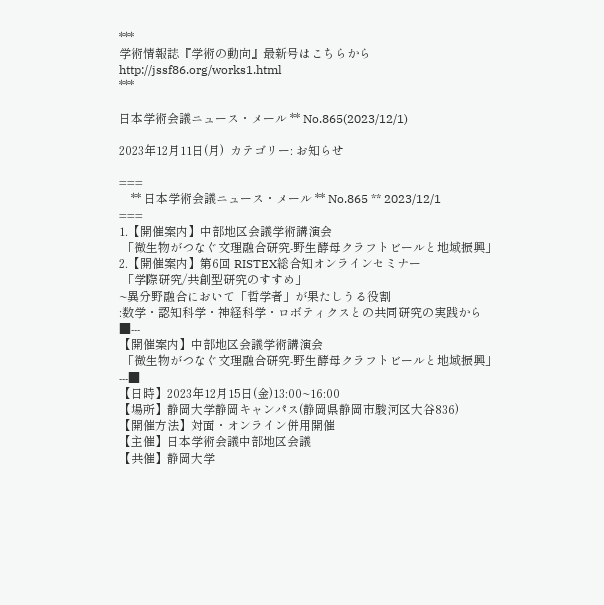***
学術情報誌『学術の動向』最新号はこちらから
http://jssf86.org/works1.html
***

日本学術会議ニュース・メール ** No.865(2023/12/1)

2023年12月11日(月)  カテゴリー: お知らせ

===
    ** 日本学術会議ニュース・メール ** No.865 ** 2023/12/1
===
1.【開催案内】中部地区会議学術講演会
 「微生物がつなぐ文理融合研究-野生酵母クラフトビールと地域振興」
2.【開催案内】第6回 RISTEX総合知オンラインセミナー
 「学際研究/共創型研究のすすめ」
~異分野融合において「哲学者」が果たしうる役割
:数学・認知科学・神経科学・ロボティクスとの共同研究の実践から
■---
【開催案内】中部地区会議学術講演会
 「微生物がつなぐ文理融合研究-野生酵母クラフトビールと地域振興」
---■
【日時】2023年12月15日(金)13:00~16:00
【場所】静岡大学静岡キャンパス(静岡県静岡市駿河区大谷836)
【開催方法】対面・オンライン併用開催
【主催】日本学術会議中部地区会議
【共催】静岡大学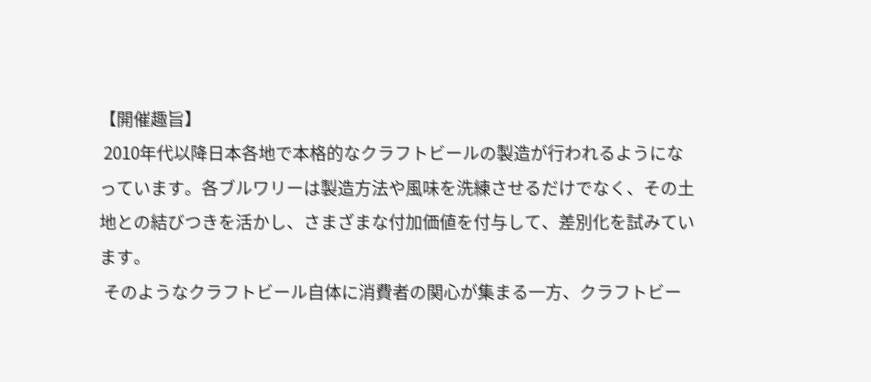【開催趣旨】
 2010年代以降日本各地で本格的なクラフトビールの製造が行われるようにな
っています。各ブルワリーは製造方法や風味を洗練させるだけでなく、その土
地との結びつきを活かし、さまざまな付加価値を付与して、差別化を試みてい
ます。
 そのようなクラフトビール自体に消費者の関心が集まる一方、クラフトビー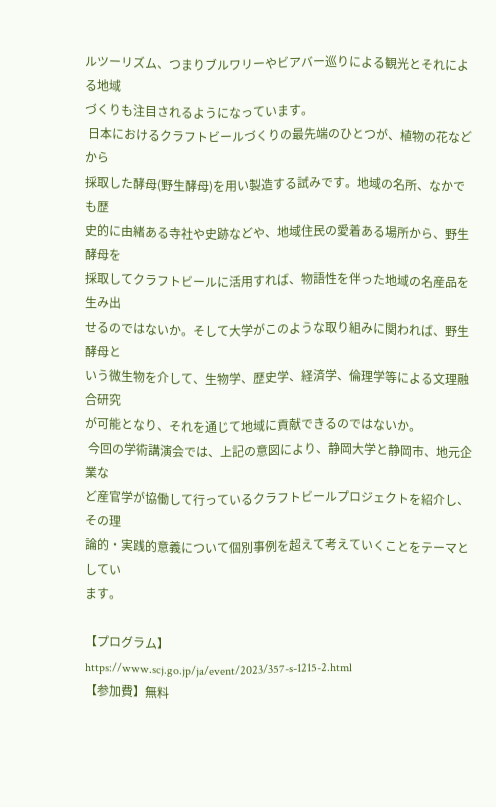ルツーリズム、つまりブルワリーやビアバー巡りによる観光とそれによる地域
づくりも注目されるようになっています。
 日本におけるクラフトビールづくりの最先端のひとつが、植物の花などから
採取した酵母(野生酵母)を用い製造する試みです。地域の名所、なかでも歴
史的に由緒ある寺社や史跡などや、地域住民の愛着ある場所から、野生酵母を
採取してクラフトビールに活用すれば、物語性を伴った地域の名産品を生み出
せるのではないか。そして大学がこのような取り組みに関われば、野生酵母と
いう微生物を介して、生物学、歴史学、経済学、倫理学等による文理融合研究
が可能となり、それを通じて地域に貢献できるのではないか。
 今回の学術講演会では、上記の意図により、静岡大学と静岡市、地元企業な
ど産官学が協働して行っているクラフトビールプロジェクトを紹介し、その理
論的・実践的意義について個別事例を超えて考えていくことをテーマとしてい
ます。

【プログラム】
https://www.scj.go.jp/ja/event/2023/357-s-1215-2.html
【参加費】無料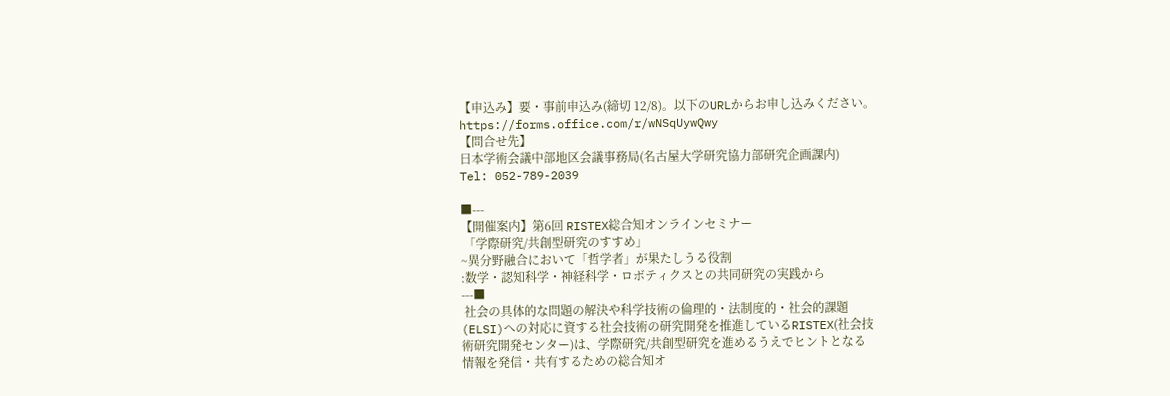【申込み】要・事前申込み(締切 12/8)。以下のURLからお申し込みください。
https://forms.office.com/r/wNSqUywQwy
【問合せ先】
日本学術会議中部地区会議事務局(名古屋大学研究協力部研究企画課内)
Tel: 052-789-2039

■---
【開催案内】第6回 RISTEX総合知オンラインセミナー
 「学際研究/共創型研究のすすめ」
~異分野融合において「哲学者」が果たしうる役割
:数学・認知科学・神経科学・ロボティクスとの共同研究の実践から
---■
 社会の具体的な問題の解決や科学技術の倫理的・法制度的・社会的課題
(ELSI)への対応に資する社会技術の研究開発を推進しているRISTEX(社会技
術研究開発センター)は、学際研究/共創型研究を進めるうえでヒントとなる
情報を発信・共有するための総合知オ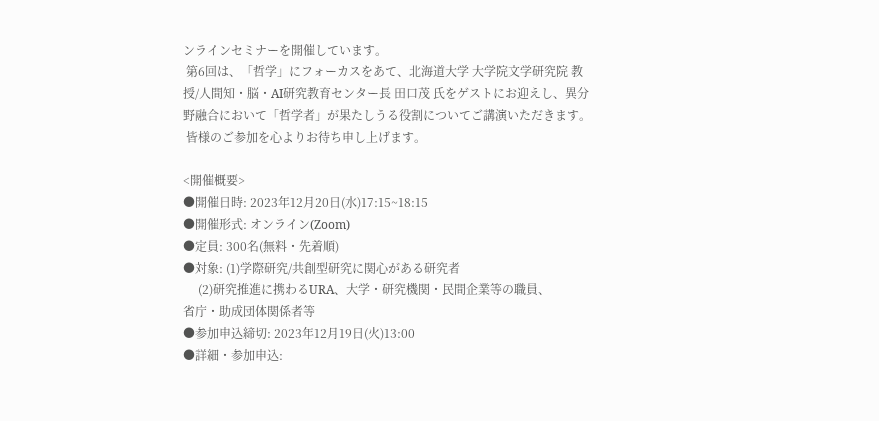ンラインセミナーを開催しています。
 第6回は、「哲学」にフォーカスをあて、北海道大学 大学院文学研究院 教
授/人間知・脳・AI研究教育センター長 田口茂 氏をゲストにお迎えし、異分
野融合において「哲学者」が果たしうる役割についてご講演いただきます。
 皆様のご参加を心よりお待ち申し上げます。

<開催概要>
●開催日時: 2023年12月20日(水)17:15~18:15
●開催形式: オンライン(Zoom)
●定員: 300名(無料・先着順)
●対象: (1)学際研究/共創型研究に関心がある研究者
     (2)研究推進に携わるURA、大学・研究機関・民間企業等の職員、
省庁・助成団体関係者等
●参加申込締切: 2023年12月19日(火)13:00
●詳細・参加申込: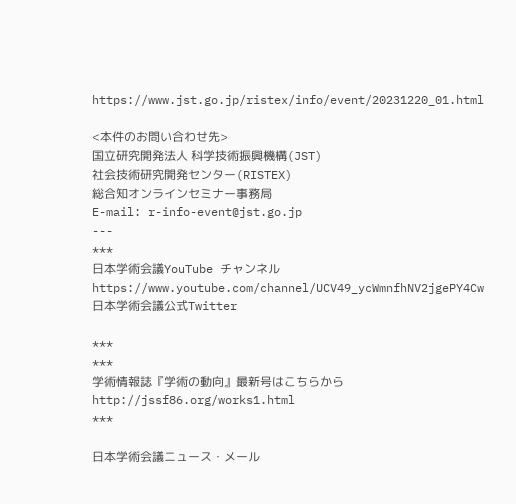https://www.jst.go.jp/ristex/info/event/20231220_01.html

<本件のお問い合わせ先>
国立研究開発法人 科学技術振興機構(JST)
社会技術研究開発センター(RISTEX)
総合知オンラインセミナー事務局
E-mail: r-info-event@jst.go.jp
---
***
日本学術会議YouTube チャンネル
https://www.youtube.com/channel/UCV49_ycWmnfhNV2jgePY4Cw
日本学術会議公式Twitter

***
***
学術情報誌『学術の動向』最新号はこちらから
http://jssf86.org/works1.html
***

日本学術会議ニュース・メール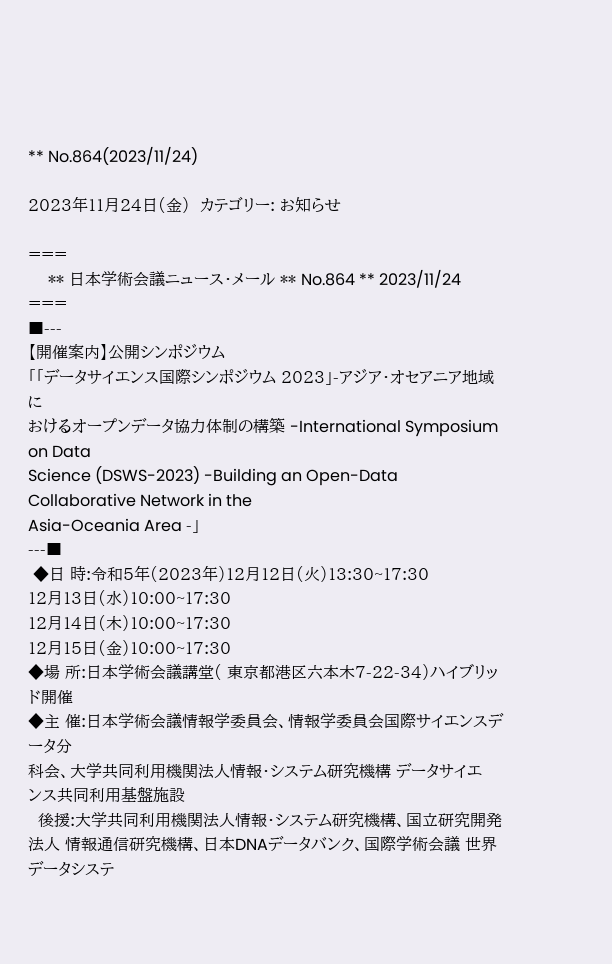** No.864(2023/11/24)

2023年11月24日(金)  カテゴリー: お知らせ

===
    ** 日本学術会議ニュース・メール ** No.864 ** 2023/11/24
===
■---
【開催案内】公開シンポジウム
「「データサイエンス国際シンポジウム 2023」-アジア・オセアニア地域に
おけるオープンデータ協力体制の構築 -International Symposium on Data
Science (DSWS-2023) -Building an Open-Data Collaborative Network in the
Asia-Oceania Area -」
---■
 ◆日 時:令和5年(2023年)12月12日(火)13:30~17:30
12月13日(水)10:00~17:30
12月14日(木)10:00~17:30
12月15日(金)10:00~17:30
◆場 所:日本学術会議講堂( 東京都港区六本木7-22-34)ハイブリッド開催
◆主 催:日本学術会議情報学委員会、情報学委員会国際サイエンスデータ分
科会、大学共同利用機関法人情報・システム研究機構 データサイエ
ンス共同利用基盤施設
  後援:大学共同利用機関法人情報・システム研究機構、国立研究開発
法人 情報通信研究機構、日本DNAデータバンク、国際学術会議 世界
データシステ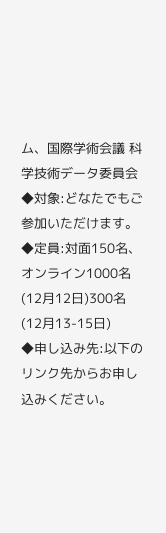ム、国際学術会議 科学技術データ委員会
◆対象:どなたでもご参加いただけます。
◆定員:対面150名、オンライン1000名(12月12日)300名(12月13-15日)
◆申し込み先:以下のリンク先からお申し込みください。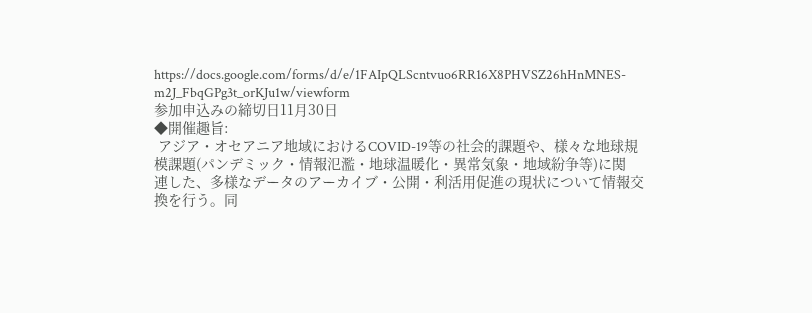https://docs.google.com/forms/d/e/1FAIpQLScntvuo6RR16X8PHVSZ26hHnMNES-m2J_FbqGPg3t_orKJu1w/viewform
参加申込みの締切日11月30日
◆開催趣旨:
 アジア・オセアニア地域におけるCOVID-19等の社会的課題や、様々な地球規
模課題(パンデミック・情報氾濫・地球温暖化・異常気象・地域紛争等)に関
連した、多様なデータのアーカイブ・公開・利活用促進の現状について情報交
換を行う。同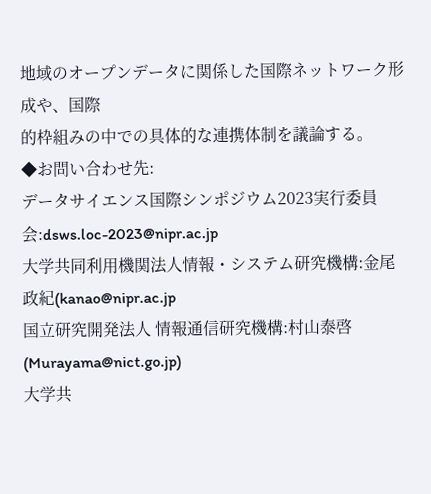地域のオープンデータに関係した国際ネットワーク形成や、国際
的枠組みの中での具体的な連携体制を議論する。
◆お問い合わせ先:
データサイエンス国際シンポジウム2023実行委員会:dsws.loc-2023@nipr.ac.jp
大学共同利用機関法人情報・システム研究機構:金尾政紀(kanao@nipr.ac.jp
国立研究開発法人 情報通信研究機構:村山泰啓(Murayama@nict.go.jp)
大学共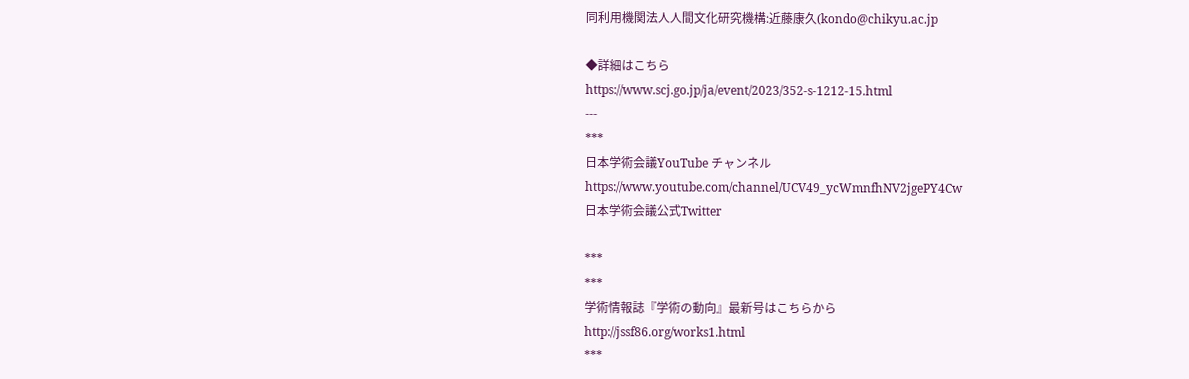同利用機関法人人間文化研究機構:近藤康久(kondo@chikyu.ac.jp

◆詳細はこちら
https://www.scj.go.jp/ja/event/2023/352-s-1212-15.html
---
***
日本学術会議YouTube チャンネル
https://www.youtube.com/channel/UCV49_ycWmnfhNV2jgePY4Cw
日本学術会議公式Twitter

***
***
学術情報誌『学術の動向』最新号はこちらから
http://jssf86.org/works1.html
***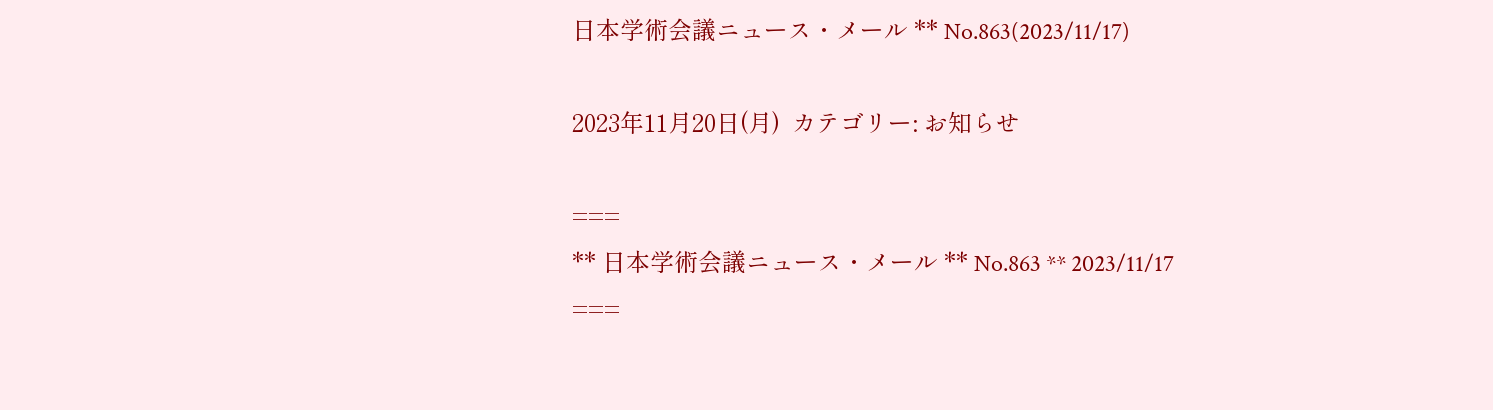日本学術会議ニュース・メール ** No.863(2023/11/17)

2023年11月20日(月)  カテゴリー: お知らせ

===
** 日本学術会議ニュース・メール ** No.863 ** 2023/11/17
===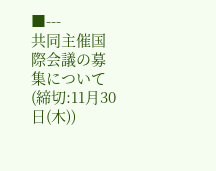■---
共同主催国際会議の募集について(締切:11月30日(木))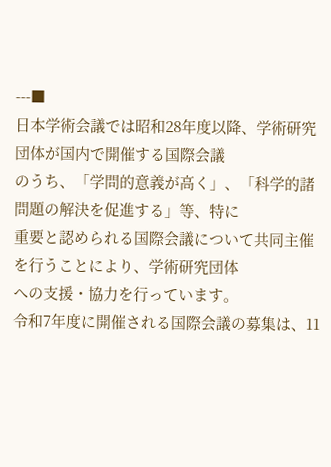---■
日本学術会議では昭和28年度以降、学術研究団体が国内で開催する国際会議
のうち、「学問的意義が高く」、「科学的諸問題の解決を促進する」等、特に
重要と認められる国際会議について共同主催を行うことにより、学術研究団体
への支援・協力を行っています。
令和7年度に開催される国際会議の募集は、11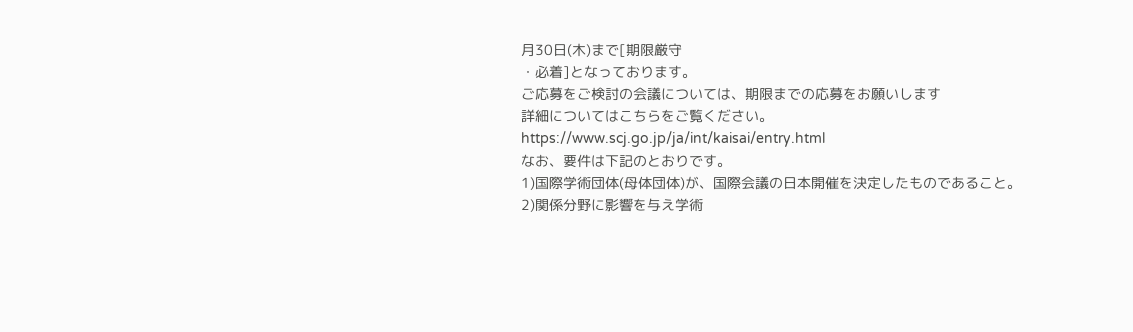月30日(木)まで[期限厳守
・必着]となっております。
ご応募をご検討の会議については、期限までの応募をお願いします
詳細についてはこちらをご覧ください。
https://www.scj.go.jp/ja/int/kaisai/entry.html
なお、要件は下記のとおりです。
1)国際学術団体(母体団体)が、国際会議の日本開催を決定したものであること。
2)関係分野に影響を与え学術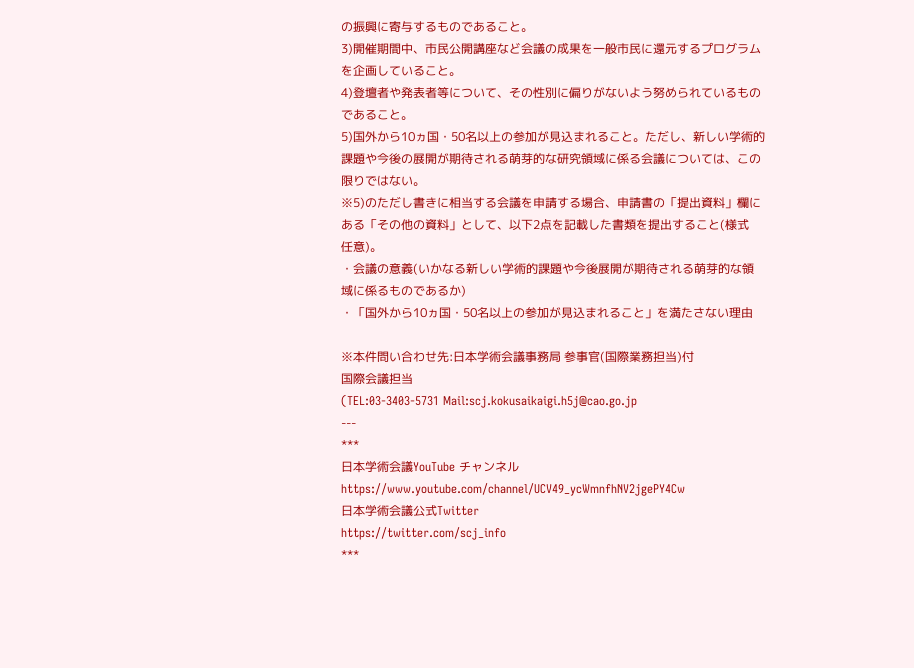の振興に寄与するものであること。
3)開催期間中、市民公開講座など会議の成果を一般市民に還元するプログラム
を企画していること。
4)登壇者や発表者等について、その性別に偏りがないよう努められているもの
であること。
5)国外から10ヵ国・50名以上の参加が見込まれること。ただし、新しい学術的
課題や今後の展開が期待される萌芽的な研究領域に係る会議については、この
限りではない。
※5)のただし書きに相当する会議を申請する場合、申請書の「提出資料」欄に
ある「その他の資料」として、以下2点を記載した書類を提出すること(様式
任意)。
・会議の意義(いかなる新しい学術的課題や今後展開が期待される萌芽的な領
域に係るものであるか)
・「国外から10ヵ国・50名以上の参加が見込まれること」を満たさない理由

※本件問い合わせ先:日本学術会議事務局 参事官(国際業務担当)付
国際会議担当
(TEL:03-3403-5731 Mail:scj.kokusaikaigi.h5j@cao.go.jp
---
***
日本学術会議YouTube チャンネル
https://www.youtube.com/channel/UCV49_ycWmnfhNV2jgePY4Cw
日本学術会議公式Twitter
https://twitter.com/scj_info
***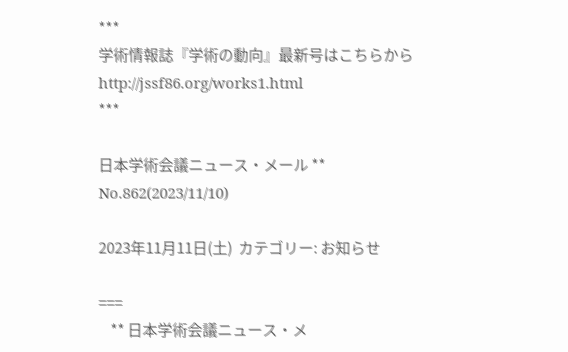***
学術情報誌『学術の動向』最新号はこちらから
http://jssf86.org/works1.html
***

日本学術会議ニュース・メール ** No.862(2023/11/10)

2023年11月11日(土)  カテゴリー: お知らせ

===
    ** 日本学術会議ニュース・メ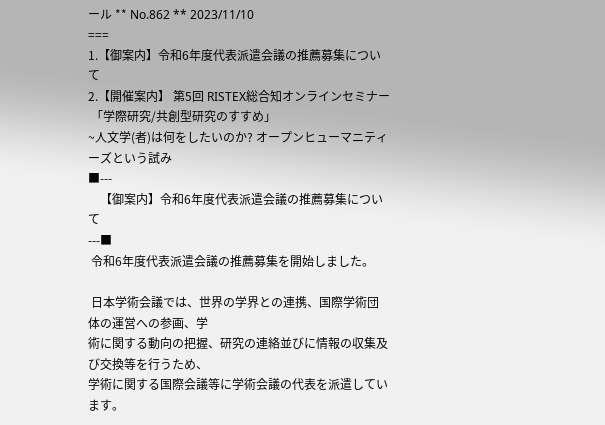ール ** No.862 ** 2023/11/10
===
1.【御案内】令和6年度代表派遣会議の推薦募集について
2.【開催案内】 第5回 RISTEX総合知オンラインセミナー
 「学際研究/共創型研究のすすめ」
~人文学(者)は何をしたいのか? オープンヒューマニティーズという試み
■---
    【御案内】令和6年度代表派遣会議の推薦募集について
---■
 令和6年度代表派遣会議の推薦募集を開始しました。

 日本学術会議では、世界の学界との連携、国際学術団体の運営への参画、学
術に関する動向の把握、研究の連絡並びに情報の収集及び交換等を行うため、
学術に関する国際会議等に学術会議の代表を派遣しています。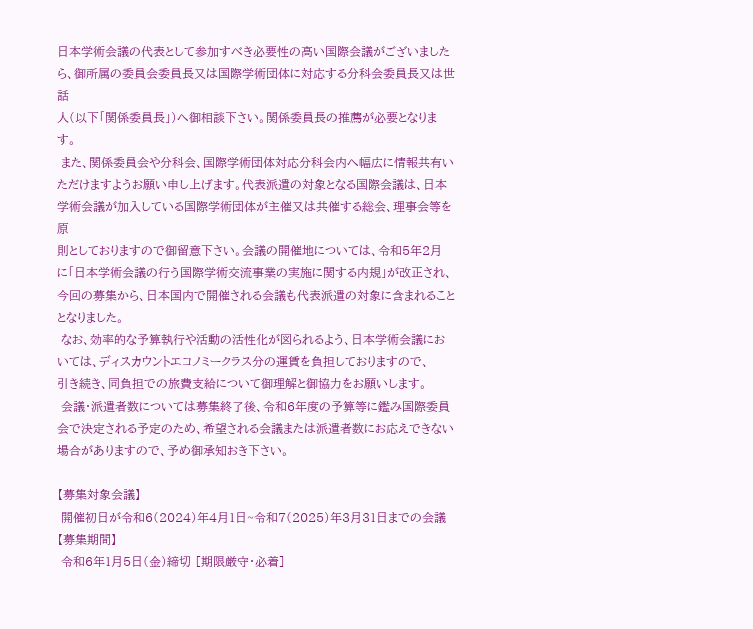日本学術会議の代表として参加すべき必要性の高い国際会議がございました
ら、御所属の委員会委員長又は国際学術団体に対応する分科会委員長又は世話
人(以下「関係委員長」)へ御相談下さい。関係委員長の推薦が必要となりま
す。
 また、関係委員会や分科会、国際学術団体対応分科会内へ幅広に情報共有い
ただけますようお願い申し上げます。代表派遣の対象となる国際会議は、日本
学術会議が加入している国際学術団体が主催又は共催する総会、理事会等を原
則としておりますので御留意下さい。会議の開催地については、令和5年2月
に「日本学術会議の行う国際学術交流事業の実施に関する内規」が改正され、
今回の募集から、日本国内で開催される会議も代表派遣の対象に含まれること
となりました。
 なお、効率的な予算執行や活動の活性化が図られるよう、日本学術会議にお
いては、ディスカウントエコノミークラス分の運賃を負担しておりますので、
引き続き、同負担での旅費支給について御理解と御協力をお願いします。
 会議・派遣者数については募集終了後、令和6年度の予算等に鑑み国際委員
会で決定される予定のため、希望される会議または派遣者数にお応えできない
場合がありますので、予め御承知おき下さい。

【募集対象会議】
 開催初日が令和6(2024)年4月1日~令和7(2025)年3月31日までの会議
【募集期間】
 令和6年1月5日(金)締切 [期限厳守・必着]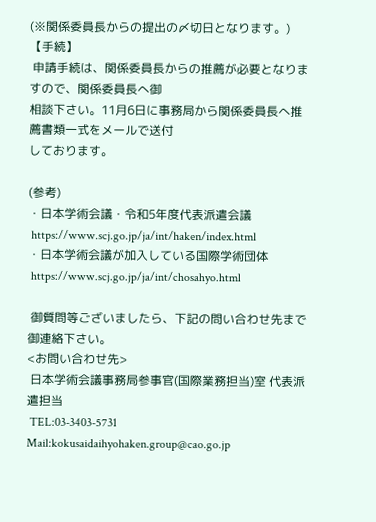(※関係委員長からの提出の〆切日となります。)
【手続】
 申請手続は、関係委員長からの推薦が必要となりますので、関係委員長へ御
相談下さい。11月6日に事務局から関係委員長へ推薦書類一式をメールで送付
しております。

(参考)
・日本学術会議・令和5年度代表派遣会議
 https://www.scj.go.jp/ja/int/haken/index.html
・日本学術会議が加入している国際学術団体
 https://www.scj.go.jp/ja/int/chosahyo.html

 御質問等ございましたら、下記の問い合わせ先まで御連絡下さい。
<お問い合わせ先>
 日本学術会議事務局参事官(国際業務担当)室 代表派遣担当
 TEL:03-3403-5731
Mail:kokusaidaihyohaken.group@cao.go.jp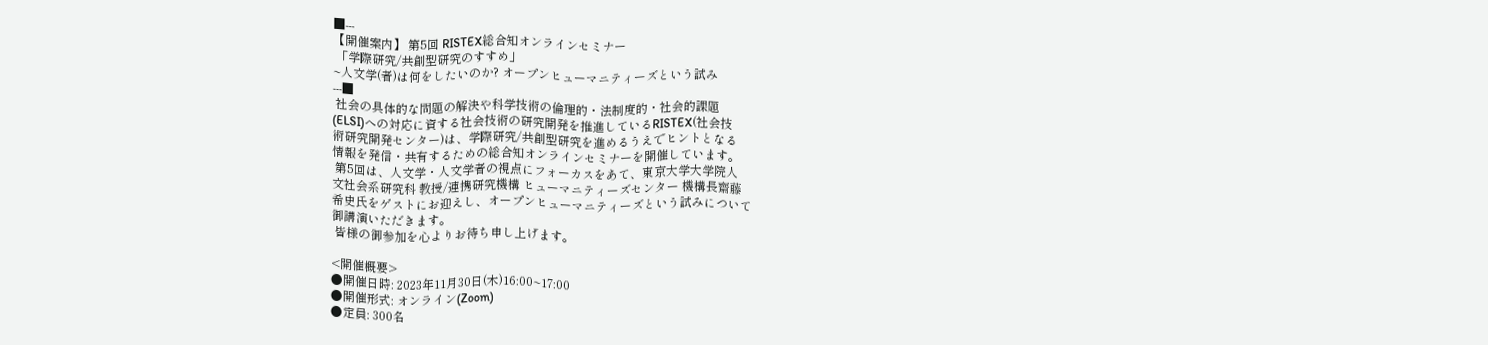■---
【開催案内】 第5回 RISTEX総合知オンラインセミナー
 「学際研究/共創型研究のすすめ」
~人文学(者)は何をしたいのか? オープンヒューマニティーズという試み
---■
 社会の具体的な問題の解決や科学技術の倫理的・法制度的・社会的課題
(ELSI)への対応に資する社会技術の研究開発を推進しているRISTEX(社会技
術研究開発センター)は、学際研究/共創型研究を進めるうえでヒントとなる
情報を発信・共有するための総合知オンラインセミナーを開催しています。
 第5回は、人文学・人文学者の視点にフォーカスをあて、東京大学大学院人
文社会系研究科 教授/連携研究機構 ヒューマニティーズセンター 機構長齋藤
希史氏をゲストにお迎えし、オープンヒューマニティーズという試みについて
御講演いただきます。
 皆様の御参加を心よりお待ち申し上げます。

<開催概要>
●開催日時: 2023年11月30日(木)16:00~17:00
●開催形式: オンライン(Zoom)
●定員: 300名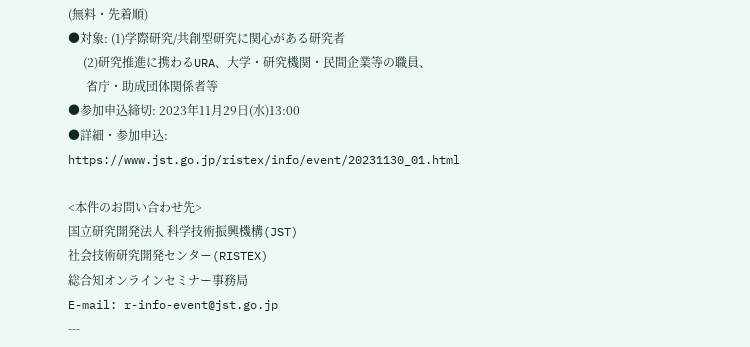(無料・先着順)
●対象: (1)学際研究/共創型研究に関心がある研究者
     (2)研究推進に携わるURA、大学・研究機関・民間企業等の職員、
      省庁・助成団体関係者等
●参加申込締切: 2023年11月29日(水)13:00
●詳細・参加申込:
https://www.jst.go.jp/ristex/info/event/20231130_01.html

<本件のお問い合わせ先>
国立研究開発法人 科学技術振興機構(JST)
社会技術研究開発センター(RISTEX)
総合知オンラインセミナー事務局
E-mail: r-info-event@jst.go.jp
---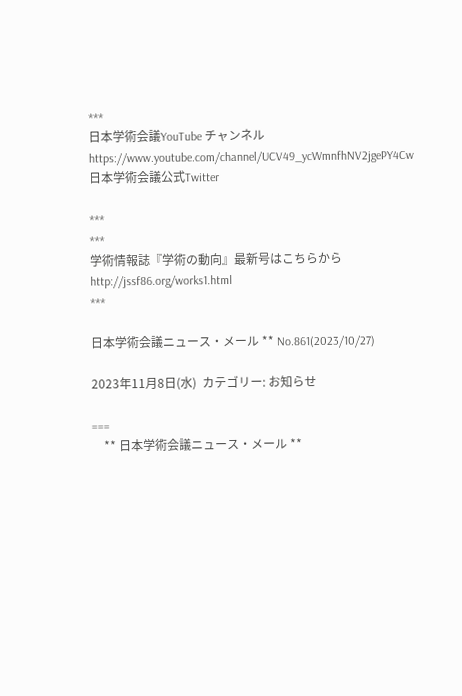***
日本学術会議YouTube チャンネル
https://www.youtube.com/channel/UCV49_ycWmnfhNV2jgePY4Cw
日本学術会議公式Twitter

***
***
学術情報誌『学術の動向』最新号はこちらから
http://jssf86.org/works1.html
***

日本学術会議ニュース・メール ** No.861(2023/10/27)

2023年11月8日(水)  カテゴリー: お知らせ

===
    ** 日本学術会議ニュース・メール **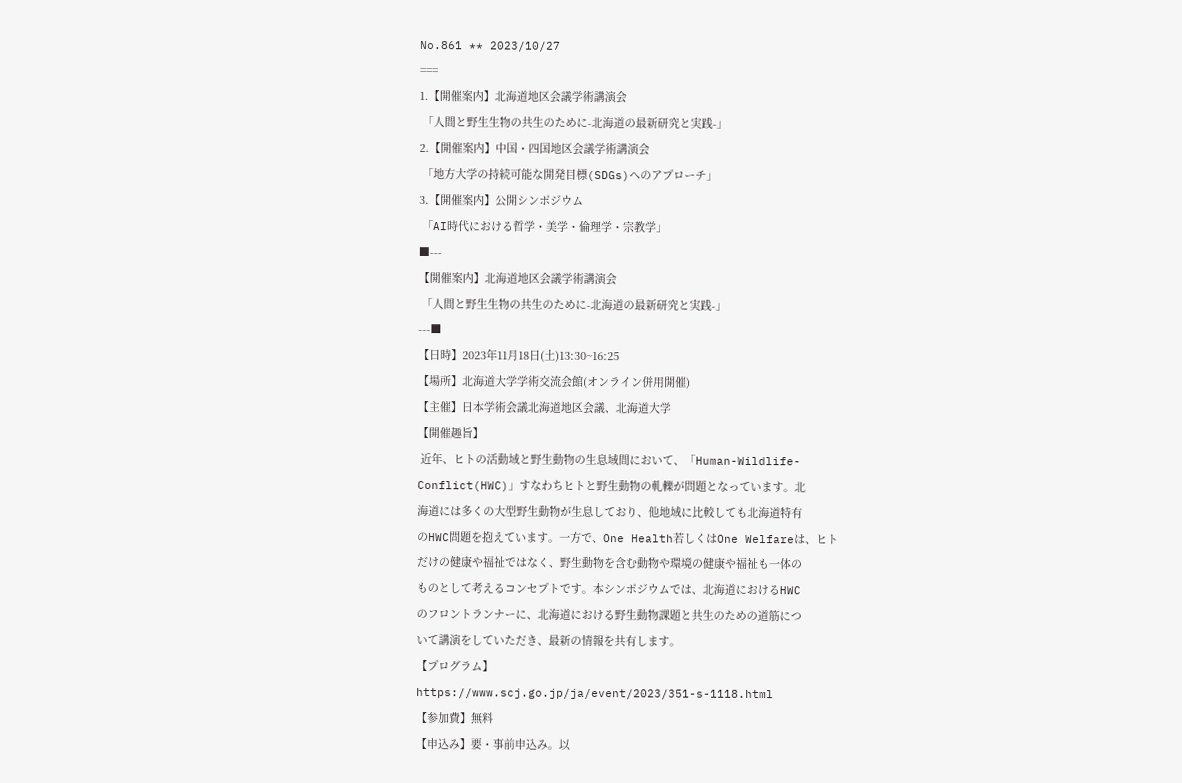No.861 ** 2023/10/27
===
1.【開催案内】北海道地区会議学術講演会
 「人間と野生生物の共生のために-北海道の最新研究と実践-」
2.【開催案内】中国・四国地区会議学術講演会
 「地方大学の持続可能な開発目標(SDGs)へのアプローチ」
3.【開催案内】公開シンポジウム
 「AI時代における哲学・美学・倫理学・宗教学」
■---
【開催案内】北海道地区会議学術講演会
 「人間と野生生物の共生のために-北海道の最新研究と実践-」
---■
【日時】2023年11月18日(土)13:30~16:25
【場所】北海道大学学術交流会館(オンライン併用開催)
【主催】日本学術会議北海道地区会議、北海道大学
【開催趣旨】
 近年、ヒトの活動域と野生動物の生息域間において、「Human-Wildlife-
Conflict(HWC)」すなわちヒトと野生動物の軋轢が問題となっています。北
海道には多くの大型野生動物が生息しており、他地域に比較しても北海道特有
のHWC問題を抱えています。一方で、One Health若しくはOne Welfareは、ヒト
だけの健康や福祉ではなく、野生動物を含む動物や環境の健康や福祉も一体の
ものとして考えるコンセプトです。本シンポジウムでは、北海道におけるHWC
のフロントランナーに、北海道における野生動物課題と共生のための道筋につ
いて講演をしていただき、最新の情報を共有します。
【プログラム】
https://www.scj.go.jp/ja/event/2023/351-s-1118.html
【参加費】無料
【申込み】要・事前申込み。以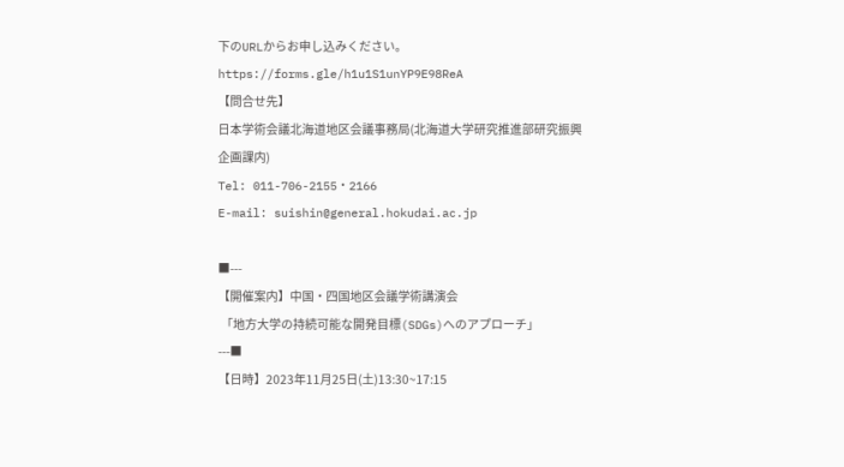下のURLからお申し込みください。
https://forms.gle/h1u1S1unYP9E98ReA
【問合せ先】
日本学術会議北海道地区会議事務局(北海道大学研究推進部研究振興企画課内)
Tel: 011-706-2155・2166
E-mail: suishin@general.hokudai.ac.jp

■---
【開催案内】中国・四国地区会議学術講演会
 「地方大学の持続可能な開発目標(SDGs)へのアプローチ」
---■
【日時】2023年11月25日(土)13:30~17:15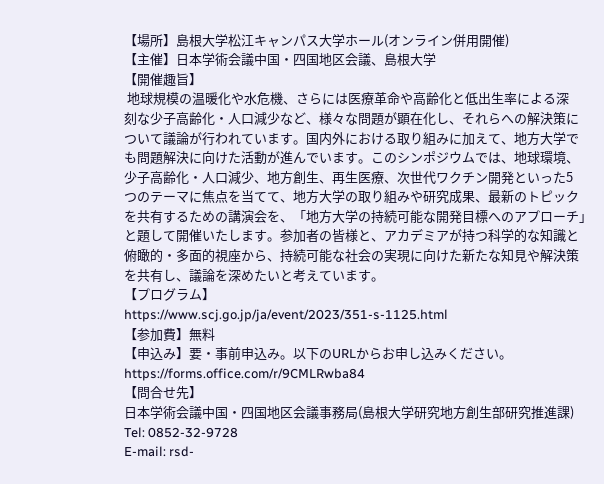【場所】島根大学松江キャンパス大学ホール(オンライン併用開催)
【主催】日本学術会議中国・四国地区会議、島根大学
【開催趣旨】
 地球規模の温暖化や水危機、さらには医療革命や高齢化と低出生率による深
刻な少子高齢化・人口減少など、様々な問題が顕在化し、それらへの解決策に
ついて議論が行われています。国内外における取り組みに加えて、地方大学で
も問題解決に向けた活動が進んでいます。このシンポジウムでは、地球環境、
少子高齢化・人口減少、地方創生、再生医療、次世代ワクチン開発といった5
つのテーマに焦点を当てて、地方大学の取り組みや研究成果、最新のトピック
を共有するための講演会を、「地方大学の持続可能な開発目標へのアプローチ」
と題して開催いたします。参加者の皆様と、アカデミアが持つ科学的な知識と
俯瞰的・多面的視座から、持続可能な社会の実現に向けた新たな知見や解決策
を共有し、議論を深めたいと考えています。
【プログラム】
https://www.scj.go.jp/ja/event/2023/351-s-1125.html
【参加費】無料
【申込み】要・事前申込み。以下のURLからお申し込みください。
https://forms.office.com/r/9CMLRwba84
【問合せ先】
日本学術会議中国・四国地区会議事務局(島根大学研究地方創生部研究推進課)
Tel: 0852-32-9728
E-mail: rsd-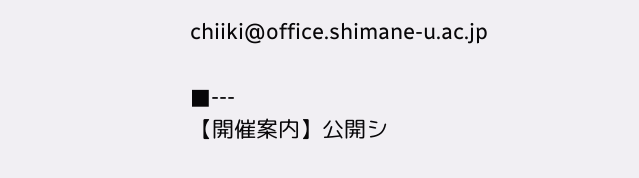chiiki@office.shimane-u.ac.jp

■---
【開催案内】公開シ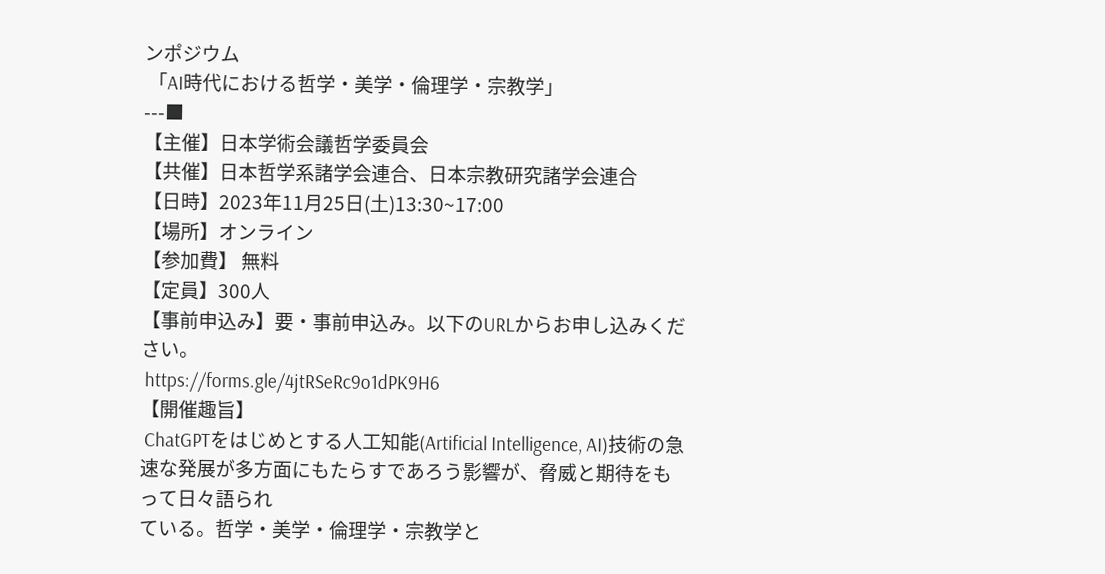ンポジウム
 「AI時代における哲学・美学・倫理学・宗教学」
---■
【主催】日本学術会議哲学委員会
【共催】日本哲学系諸学会連合、日本宗教研究諸学会連合
【日時】2023年11月25日(土)13:30~17:00
【場所】オンライン
【参加費】 無料
【定員】300人
【事前申込み】要・事前申込み。以下のURLからお申し込みください。
 https://forms.gle/4jtRSeRc9o1dPK9H6
【開催趣旨】
 ChatGPTをはじめとする人工知能(Artificial Intelligence, AI)技術の急
速な発展が多方面にもたらすであろう影響が、脅威と期待をもって日々語られ
ている。哲学・美学・倫理学・宗教学と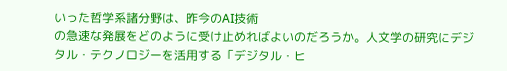いった哲学系諸分野は、昨今のAI技術
の急速な発展をどのように受け止めればよいのだろうか。人文学の研究にデジ
タル・テクノロジーを活用する「デジタル・ヒ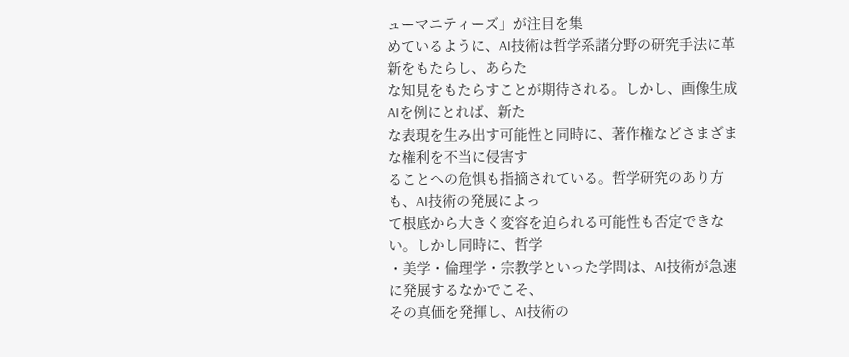ューマニティーズ」が注目を集
めているように、AI技術は哲学系諸分野の研究手法に革新をもたらし、あらた
な知見をもたらすことが期待される。しかし、画像生成AIを例にとれば、新た
な表現を生み出す可能性と同時に、著作権などさまざまな権利を不当に侵害す
ることへの危惧も指摘されている。哲学研究のあり方も、AI技術の発展によっ
て根底から大きく変容を迫られる可能性も否定できない。しかし同時に、哲学
・美学・倫理学・宗教学といった学問は、AI技術が急速に発展するなかでこそ、
その真価を発揮し、AI技術の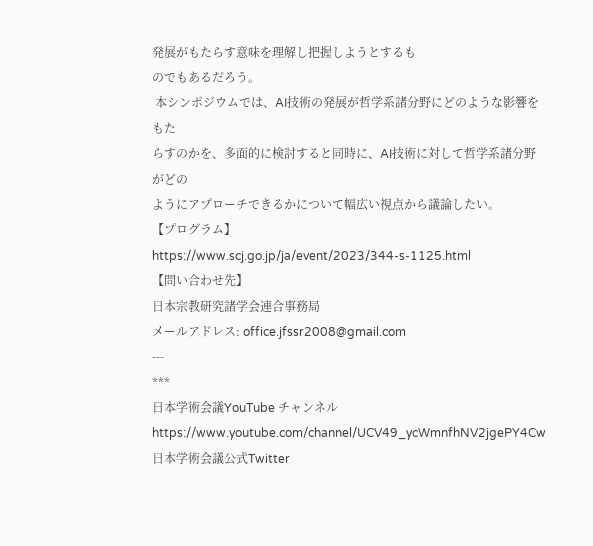発展がもたらす意味を理解し把握しようとするも
のでもあるだろう。
 本シンポジウムでは、AI技術の発展が哲学系諸分野にどのような影響をもた
らすのかを、多面的に検討すると同時に、AI技術に対して哲学系諸分野がどの
ようにアプローチできるかについて幅広い視点から議論したい。
【プログラム】
https://www.scj.go.jp/ja/event/2023/344-s-1125.html
【問い合わせ先】
日本宗教研究諸学会連合事務局
メールアドレス: office.jfssr2008@gmail.com
---
***
日本学術会議YouTube チャンネル
https://www.youtube.com/channel/UCV49_ycWmnfhNV2jgePY4Cw
日本学術会議公式Twitter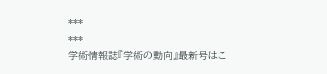***
***
学術情報誌『学術の動向』最新号はこ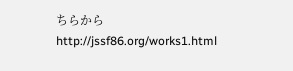ちらから
http://jssf86.org/works1.html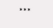***